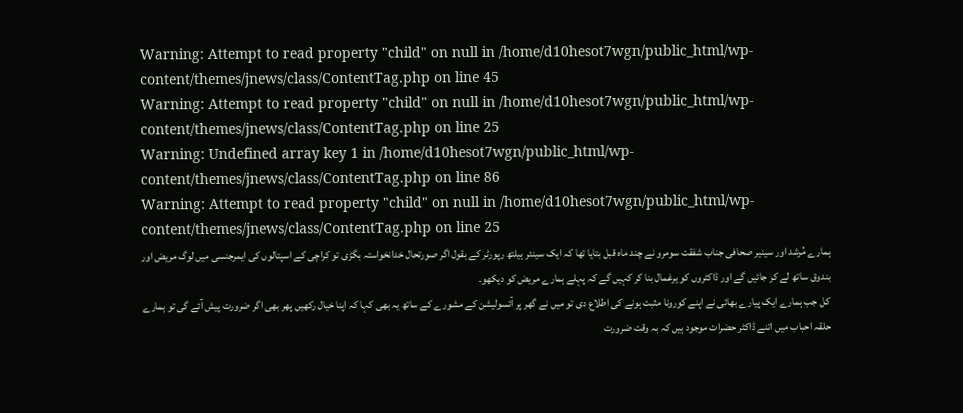Warning: Attempt to read property "child" on null in /home/d10hesot7wgn/public_html/wp-content/themes/jnews/class/ContentTag.php on line 45
Warning: Attempt to read property "child" on null in /home/d10hesot7wgn/public_html/wp-content/themes/jnews/class/ContentTag.php on line 25
Warning: Undefined array key 1 in /home/d10hesot7wgn/public_html/wp-content/themes/jnews/class/ContentTag.php on line 86
Warning: Attempt to read property "child" on null in /home/d10hesot7wgn/public_html/wp-content/themes/jnews/class/ContentTag.php on line 25
ہمارے مُرشد اور سینیر صحافی جناب شفقت سومرو نے چند ماہ قبل بتایا تھا کہ ایک سینئر ہیلتھ رپورٹر کے بقول اگر صورتحال خدانخواستہ بگڑی تو کراچی کے اسپتالوں کی ایمرجنسی میں لوگ مریض اور بندوق ساتھ لے کر جائیں گے اور ڈاکٹروں کو یرغمال بنا کر کہیں گے کہ پہلے ہمارے مریض کو دیکھو۔
کل جب ہمارے ایک پیارے بھائی نے اپنے کورونا مثبت ہونے کی اطلاع دی تو میں نے گھر پر آئسولیشن کے مشورے کے ساتھ یہ بھی کہا کہ اپنا خیال رکھیں پھر بھی اگر ضرورت پیش آئے گی تو ہمارے حلقہ احباب میں اتنے ڈاکٹر حضرات موجود ہیں کہ بہ وقت ضرورت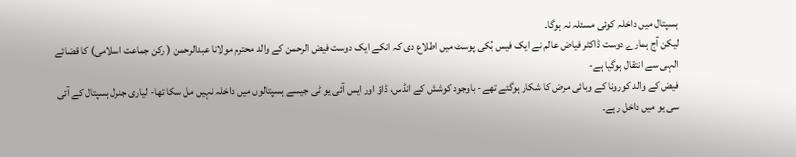ہسپتال میں داخلہ کوئی مسئلہ نہ ہوگا۔
لیکن آج ہمارے دوست ڈاکٹر فیاض عالم نے ایک فیس بُکی پوسٹ میں اطلاع دی کہ انکے ایک دوست فیض الرحمن کے والد محترم مولانا عبدالرحمن ( رکن جماعت اسلامی) کا قضائے الہی سے انتقال ہوگیا ہے-
فیض کے والد کورونا کے وبائی مرض کا شکار ہوگئے تھے- باوجود کوشش کے انڈس، ڈاؤ اور ایس آئی یو ٹی جیسے ہسپتالوں میں داخلہ نہیں مل سکا تھا- لیاری جنرل ہسپتال کے آئی سی یو میں داخل رہے۔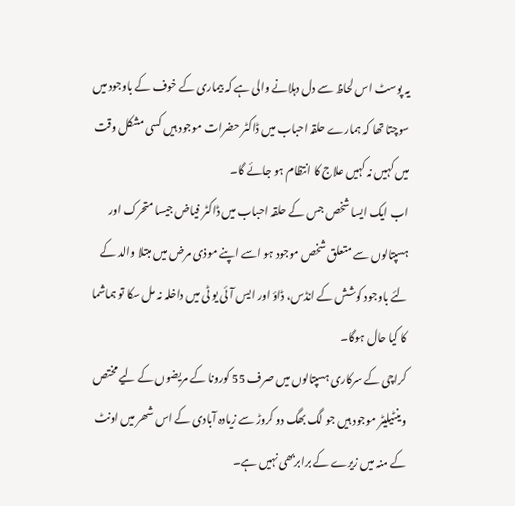یہ پوسٹ اس لحاظ سے دل دہلانے والی ہے کہ بیماری کے خوف کے باوجود میں سوچتا تھا کہ ہمارے حلقہ احباب میں ڈاکٹر حضرات موجود ہیں کسی مشکل وقت میں کہیں نہ کہیں علاج کا انتظام ہو جائے گا۔
اب ایک ایسا شخص جس کے حلقہ احباب میں ڈاکٹر فیاض جیسا متحرک اور ہسپتالوں سے متعلق شخص موجود ہو اسے اپنے موذی مرض میں مبتلا والد کے لئے باوجود کوشش کے انڈس، ڈاؤ اور ایس آئی یو ٹی میں داخلہ نہ مل سکا تو ہماشما کا کیا حال ہوگا۔
کراچی کے سرکاری ہسپتالوں میں صرف 55 کورونا کے مریضوں کے لیے مختص وینٹیلیٹر موجود ہیں جو لگ بھگ دو کروڑ سے زیادہ آبادی کے اس شھر میں اونٹ کے منہ میں زیرے کے برابربھی نہیں ہے۔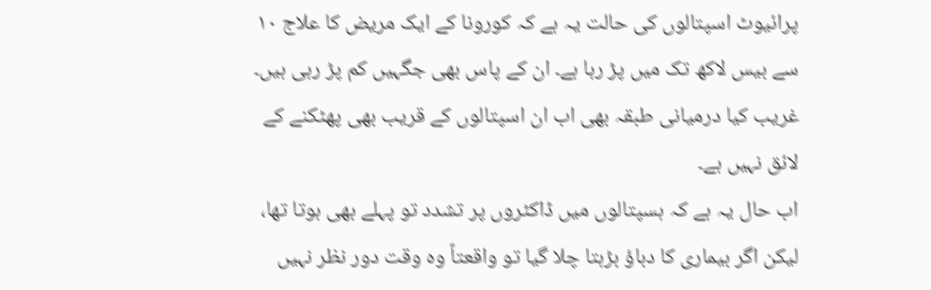پرائیوٹ اسپتالوں کی حالت یہ ہے کہ کورونا کے ایک مریض کا علاج ۱۰ سے بیس لاکھ تک میں پڑ رہا ہے۔ ان کے پاس بھی جگہیں کم پڑ رہی ہیں۔ غریب کیا درمیانی طبقہ بھی اب ان اسپتالوں کے قریب بھی پھٹکنے کے لائق نہیں ہے۔
اب حال یہ ہے کہ ہسپتالوں میں ڈاکٹروں پر تشدد تو پہلے بھی ہوتا تھا، لیکن اگر بیماری کا دباؤ بڑہتا چلا گیا تو واقعتاً وہ وقت دور نظر نہیں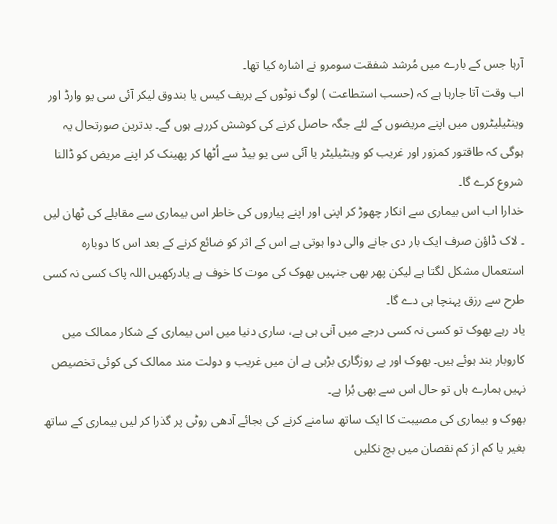آرہا جس کے بارے میں مُرشد شفقت سومرو نے اشارہ کیا تھا۔
اب وقت آتا جارہا ہے کہ (حسب استطاعت ) لوگ نوٹوں کے بریف کیس یا بندوق لیکر آئی سی یو وارڈ اور وینٹیلیٹروں میں اپنے مریضوں کے لئے جگہ حاصل کرنے کی کوشش کررہے ہوں گے۔ بدترین صورتحال یہ ہوگی کہ طاقتور کمزور اور غریب کو وینٹیلیٹر یا آئی سی یو بیڈ سے اُٹھا کر پھینک کر اپنے مریض کو ڈالنا شروع کرے گا۔
خدارا اب اس بیماری سے انکار چھوڑ کر اپنی اور اپنے پیاروں کی خاطر اس بیماری سے مقابلے کی ٹھان لیں ۔ لاک ڈاؤن صرف ایک بار دی جانے والی دوا ہوتی ہے اس کے اثر کو ضائع کرنے کے بعد اس کا دوبارہ استعمال مشکل لگتا ہے لیکن پھر بھی جنہیں بھوک کی موت کا خوف ہے یادرکھیں اللہ پاک کسی نہ کسی طرح سے رزق پہنچا ہی دے گا۔
یاد رہے بھوک تو کسی نہ کسی درجے میں آنی ہی ہے، ساری دنیا میں اس بیماری کے شکار ممالک میں کاروبار بند ہوئے ہیں۔ بھوک اور بے روزگاری بڑہی ہے ان میں غریب و دولت مند ممالک کی کوئی تخصیص نہیں ہمارے ہاں تو حال اس سے بھی بُرا ہے۔
بھوک و بیماری کی مصیبت کا ایک ساتھ سامنے کرنے کی بجائے آدھی روٹی پر گذرا کر لیں بیماری کے ساتھ بغیر یا کم از کم نقصان میں بچ نکلیں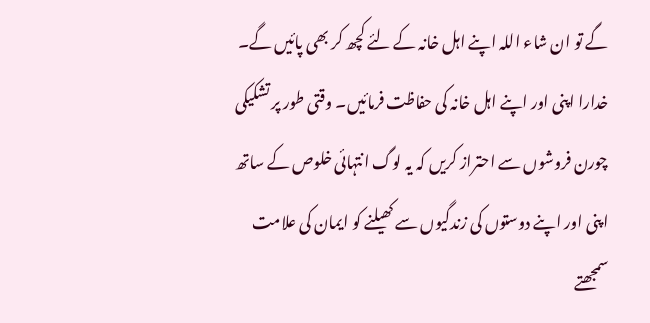گے تو ان شاء اللہ اپنے اہل خانہ کے لئے کچھ کر بھی پائیں گے۔
خدارا اپنی اور اپنے اہل خانہ کی حفاظت فرمائیں۔ وقتی طور پر تشکیکی چورن فروشوں سے احتراز کریں کہ یہ لوگ انتہائی خلوص کے ساتھ اپنی اور اپنے دوستوں کی زندگیوں سے کھیلنے کو ایمان کی علامت سمجھتے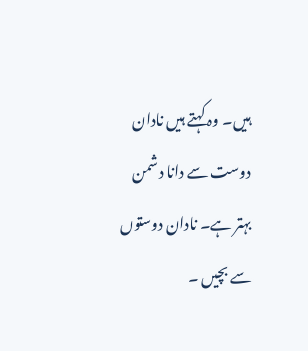ہیں۔ وہ کہتے ہیں نادان دوست سے دانا دشمن بہتر ہے۔ نادان دوستوں سے بچیں ۔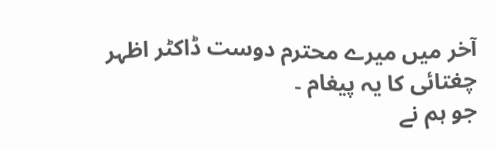آخر میں میرے محترم دوست ڈاکٹر اظہر چغتائی کا یہ پیغام ۔
جو ہم نے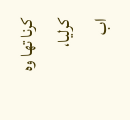کرنا تھا وہ کرلیا،
اب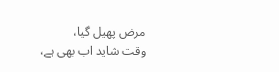مرض پھیل گیا،
وقت شاید اب بھی ہے،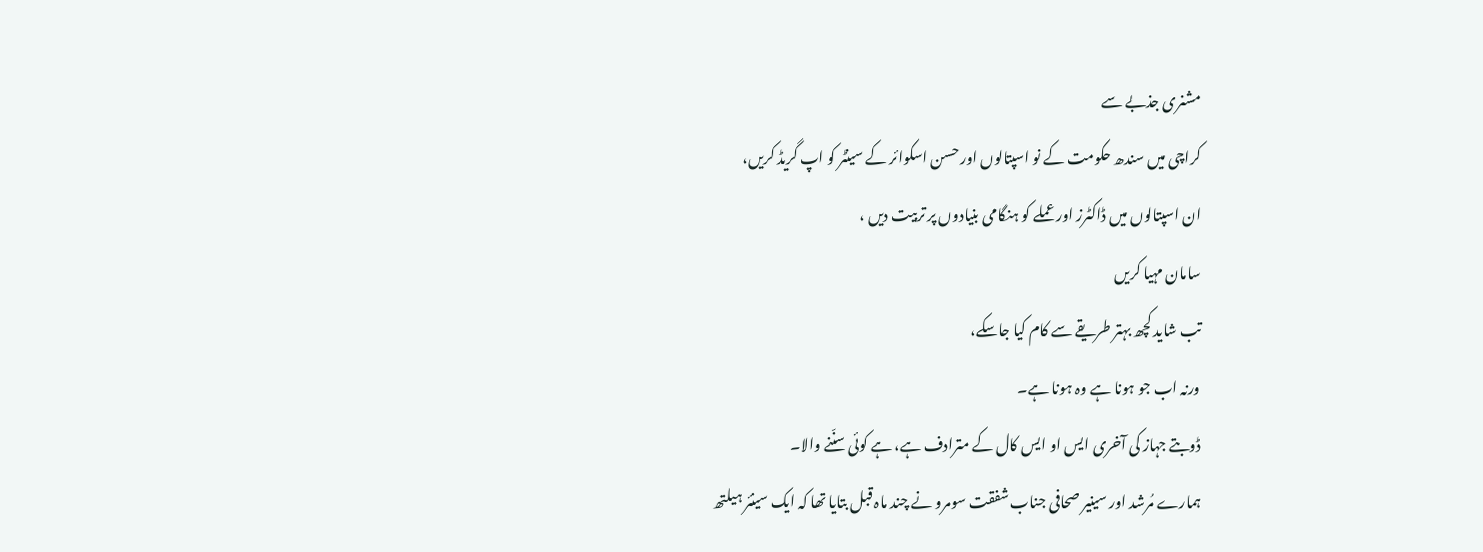مشنری جذبے سے
کراچی میں سندھ حکومت کے نو اسپتالوں اور حسن اسکوائر کے سینٹر کو اپ گریڈ کریں،
ان اسپتالوں میں ڈاکٹرز اور عملے کو ہنگامی بنیادوں پر تربیت دیں ،
سامان مہیا کریں
تب شاید کچھ بہتر طریقے سے کام کیا جاسکے،
ورنہ اب جو ہونا ہے وہ ہونا ہے۔
ڈوبتے جہاز کی آخری ایس او ایس کال کے مترادف ہے، ہے کوئی سنّنے والا۔
ہمارے مُرشد اور سینیر صحافی جناب شفقت سومرو نے چند ماہ قبل بتایا تھا کہ ایک سینئر ہیلتھ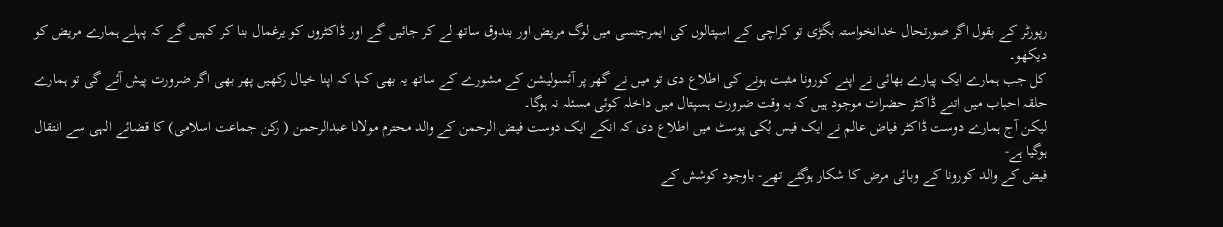رپورٹر کے بقول اگر صورتحال خدانخواستہ بگڑی تو کراچی کے اسپتالوں کی ایمرجنسی میں لوگ مریض اور بندوق ساتھ لے کر جائیں گے اور ڈاکٹروں کو یرغمال بنا کر کہیں گے کہ پہلے ہمارے مریض کو دیکھو۔
کل جب ہمارے ایک پیارے بھائی نے اپنے کورونا مثبت ہونے کی اطلاع دی تو میں نے گھر پر آئسولیشن کے مشورے کے ساتھ یہ بھی کہا کہ اپنا خیال رکھیں پھر بھی اگر ضرورت پیش آئے گی تو ہمارے حلقہ احباب میں اتنے ڈاکٹر حضرات موجود ہیں کہ بہ وقت ضرورت ہسپتال میں داخلہ کوئی مسئلہ نہ ہوگا۔
لیکن آج ہمارے دوست ڈاکٹر فیاض عالم نے ایک فیس بُکی پوسٹ میں اطلاع دی کہ انکے ایک دوست فیض الرحمن کے والد محترم مولانا عبدالرحمن ( رکن جماعت اسلامی) کا قضائے الہی سے انتقال ہوگیا ہے-
فیض کے والد کورونا کے وبائی مرض کا شکار ہوگئے تھے- باوجود کوشش کے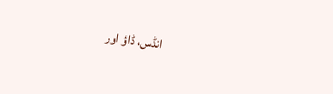انڈس، ڈاؤ اور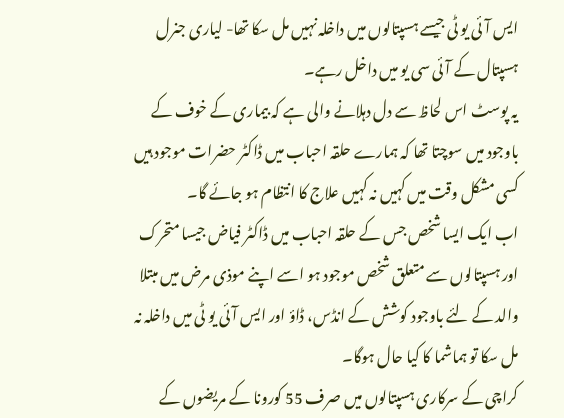ایس آئی یو ٹی جیسے ہسپتالوں میں داخلہ نہیں مل سکا تھا- لیاری جنرل ہسپتال کے آئی سی یو میں داخل رہے۔
یہ پوسٹ اس لحاظ سے دل دہلانے والی ہے کہ بیماری کے خوف کے باوجود میں سوچتا تھا کہ ہمارے حلقہ احباب میں ڈاکٹر حضرات موجود ہیں کسی مشکل وقت میں کہیں نہ کہیں علاج کا انتظام ہو جائے گا۔
اب ایک ایسا شخص جس کے حلقہ احباب میں ڈاکٹر فیاض جیسا متحرک اور ہسپتالوں سے متعلق شخص موجود ہو اسے اپنے موذی مرض میں مبتلا والد کے لئے باوجود کوشش کے انڈس، ڈاؤ اور ایس آئی یو ٹی میں داخلہ نہ مل سکا تو ہماشما کا کیا حال ہوگا۔
کراچی کے سرکاری ہسپتالوں میں صرف 55 کورونا کے مریضوں کے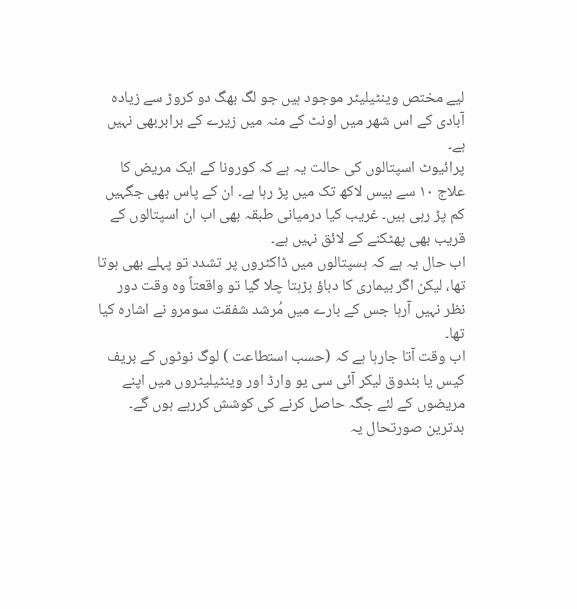لیے مختص وینٹیلیٹر موجود ہیں جو لگ بھگ دو کروڑ سے زیادہ آبادی کے اس شھر میں اونٹ کے منہ میں زیرے کے برابربھی نہیں ہے۔
پرائیوٹ اسپتالوں کی حالت یہ ہے کہ کورونا کے ایک مریض کا علاج ۱۰ سے بیس لاکھ تک میں پڑ رہا ہے۔ ان کے پاس بھی جگہیں کم پڑ رہی ہیں۔ غریب کیا درمیانی طبقہ بھی اب ان اسپتالوں کے قریب بھی پھٹکنے کے لائق نہیں ہے۔
اب حال یہ ہے کہ ہسپتالوں میں ڈاکٹروں پر تشدد تو پہلے بھی ہوتا تھا، لیکن اگر بیماری کا دباؤ بڑہتا چلا گیا تو واقعتاً وہ وقت دور نظر نہیں آرہا جس کے بارے میں مُرشد شفقت سومرو نے اشارہ کیا تھا۔
اب وقت آتا جارہا ہے کہ (حسب استطاعت ) لوگ نوٹوں کے بریف کیس یا بندوق لیکر آئی سی یو وارڈ اور وینٹیلیٹروں میں اپنے مریضوں کے لئے جگہ حاصل کرنے کی کوشش کررہے ہوں گے۔ بدترین صورتحال یہ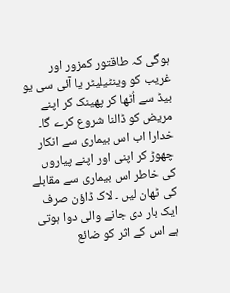ہوگی کہ طاقتور کمزور اور غریب کو وینٹیلیٹر یا آئی سی یو بیڈ سے اُٹھا کر پھینک کر اپنے مریض کو ڈالنا شروع کرے گا۔
خدارا اب اس بیماری سے انکار چھوڑ کر اپنی اور اپنے پیاروں کی خاطر اس بیماری سے مقابلے کی ٹھان لیں ۔ لاک ڈاؤن صرف ایک بار دی جانے والی دوا ہوتی ہے اس کے اثر کو ضائع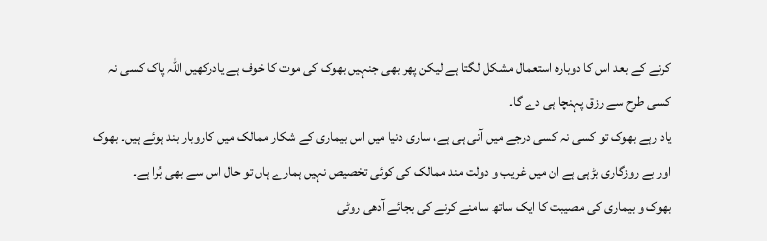کرنے کے بعد اس کا دوبارہ استعمال مشکل لگتا ہے لیکن پھر بھی جنہیں بھوک کی موت کا خوف ہے یادرکھیں اللہ پاک کسی نہ کسی طرح سے رزق پہنچا ہی دے گا۔
یاد رہے بھوک تو کسی نہ کسی درجے میں آنی ہی ہے، ساری دنیا میں اس بیماری کے شکار ممالک میں کاروبار بند ہوئے ہیں۔ بھوک اور بے روزگاری بڑہی ہے ان میں غریب و دولت مند ممالک کی کوئی تخصیص نہیں ہمارے ہاں تو حال اس سے بھی بُرا ہے۔
بھوک و بیماری کی مصیبت کا ایک ساتھ سامنے کرنے کی بجائے آدھی روٹی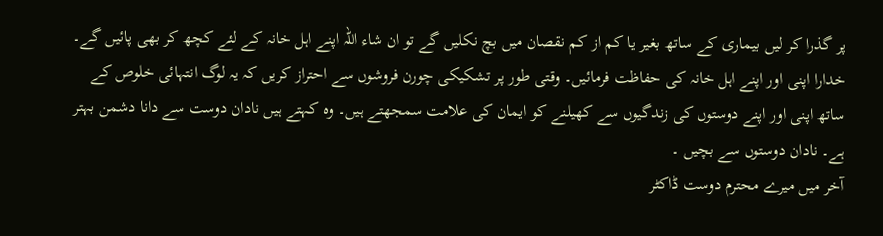پر گذرا کر لیں بیماری کے ساتھ بغیر یا کم از کم نقصان میں بچ نکلیں گے تو ان شاء اللہ اپنے اہل خانہ کے لئے کچھ کر بھی پائیں گے۔
خدارا اپنی اور اپنے اہل خانہ کی حفاظت فرمائیں۔ وقتی طور پر تشکیکی چورن فروشوں سے احتراز کریں کہ یہ لوگ انتہائی خلوص کے ساتھ اپنی اور اپنے دوستوں کی زندگیوں سے کھیلنے کو ایمان کی علامت سمجھتے ہیں۔ وہ کہتے ہیں نادان دوست سے دانا دشمن بہتر ہے۔ نادان دوستوں سے بچیں ۔
آخر میں میرے محترم دوست ڈاکٹر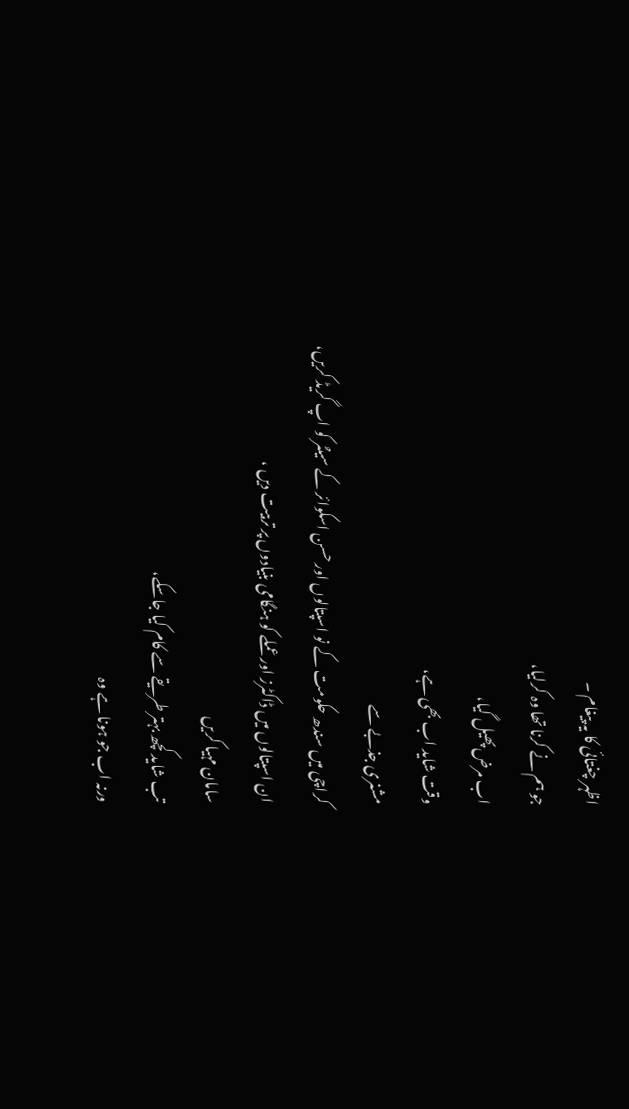اظہر چغتائی کا یہ پیغام ۔
جو ہم نے کرنا تھا وہ کرلیا،
اب مرض پھیل گیا،
وقت شاید اب بھی ہے،
مشنری جذبے سے
کراچی میں سندھ حکومت کے نو اسپتالوں اور حسن اسکوائر کے سینٹر کو اپ گریڈ کریں،
ان اسپتالوں میں ڈاکٹرز اور عملے کو ہنگامی بنیادوں پر تربیت دیں ،
سامان مہیا کریں
تب شاید کچھ بہتر طریقے سے کام کیا جاسکے،
ورنہ اب جو ہونا ہے وہ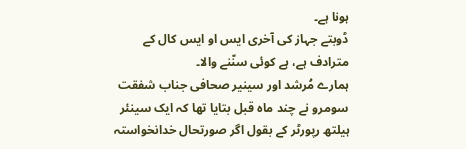ہونا ہے۔
ڈوبتے جہاز کی آخری ایس او ایس کال کے مترادف ہے، ہے کوئی سنّنے والا۔
ہمارے مُرشد اور سینیر صحافی جناب شفقت سومرو نے چند ماہ قبل بتایا تھا کہ ایک سینئر ہیلتھ رپورٹر کے بقول اگر صورتحال خدانخواستہ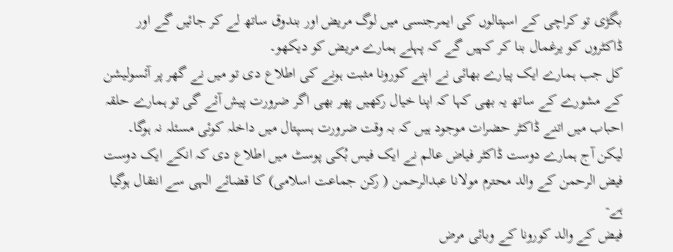بگڑی تو کراچی کے اسپتالوں کی ایمرجنسی میں لوگ مریض اور بندوق ساتھ لے کر جائیں گے اور ڈاکٹروں کو یرغمال بنا کر کہیں گے کہ پہلے ہمارے مریض کو دیکھو۔
کل جب ہمارے ایک پیارے بھائی نے اپنے کورونا مثبت ہونے کی اطلاع دی تو میں نے گھر پر آئسولیشن کے مشورے کے ساتھ یہ بھی کہا کہ اپنا خیال رکھیں پھر بھی اگر ضرورت پیش آئے گی تو ہمارے حلقہ احباب میں اتنے ڈاکٹر حضرات موجود ہیں کہ بہ وقت ضرورت ہسپتال میں داخلہ کوئی مسئلہ نہ ہوگا۔
لیکن آج ہمارے دوست ڈاکٹر فیاض عالم نے ایک فیس بُکی پوسٹ میں اطلاع دی کہ انکے ایک دوست فیض الرحمن کے والد محترم مولانا عبدالرحمن ( رکن جماعت اسلامی) کا قضائے الہی سے انتقال ہوگیا ہے-
فیض کے والد کورونا کے وبائی مرض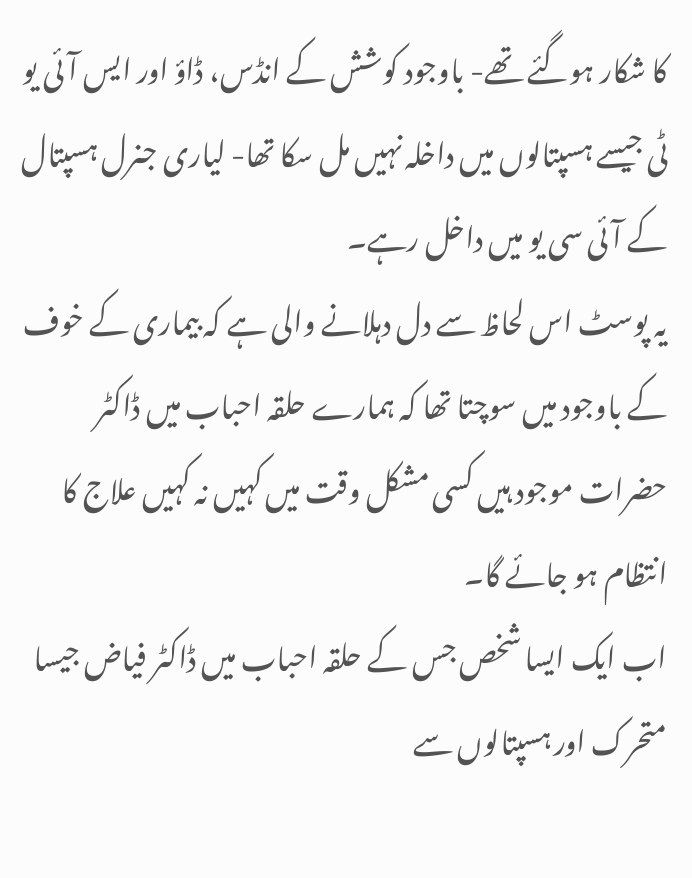کا شکار ہوگئے تھے- باوجود کوشش کے انڈس، ڈاؤ اور ایس آئی یو ٹی جیسے ہسپتالوں میں داخلہ نہیں مل سکا تھا- لیاری جنرل ہسپتال کے آئی سی یو میں داخل رہے۔
یہ پوسٹ اس لحاظ سے دل دہلانے والی ہے کہ بیماری کے خوف کے باوجود میں سوچتا تھا کہ ہمارے حلقہ احباب میں ڈاکٹر حضرات موجود ہیں کسی مشکل وقت میں کہیں نہ کہیں علاج کا انتظام ہو جائے گا۔
اب ایک ایسا شخص جس کے حلقہ احباب میں ڈاکٹر فیاض جیسا متحرک اور ہسپتالوں سے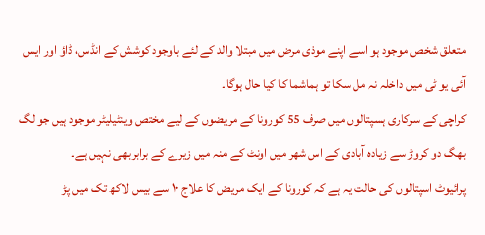متعلق شخص موجود ہو اسے اپنے موذی مرض میں مبتلا والد کے لئے باوجود کوشش کے انڈس، ڈاؤ اور ایس آئی یو ٹی میں داخلہ نہ مل سکا تو ہماشما کا کیا حال ہوگا۔
کراچی کے سرکاری ہسپتالوں میں صرف 55 کورونا کے مریضوں کے لیے مختص وینٹیلیٹر موجود ہیں جو لگ بھگ دو کروڑ سے زیادہ آبادی کے اس شھر میں اونٹ کے منہ میں زیرے کے برابربھی نہیں ہے۔
پرائیوٹ اسپتالوں کی حالت یہ ہے کہ کورونا کے ایک مریض کا علاج ۱۰ سے بیس لاکھ تک میں پڑ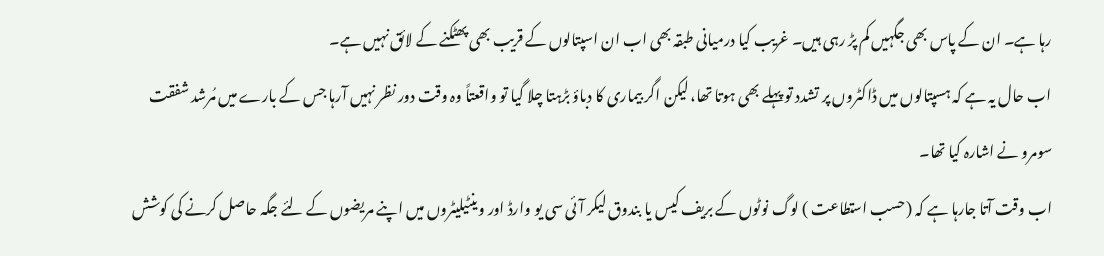رہا ہے۔ ان کے پاس بھی جگہیں کم پڑ رہی ہیں۔ غریب کیا درمیانی طبقہ بھی اب ان اسپتالوں کے قریب بھی پھٹکنے کے لائق نہیں ہے۔
اب حال یہ ہے کہ ہسپتالوں میں ڈاکٹروں پر تشدد تو پہلے بھی ہوتا تھا، لیکن اگر بیماری کا دباؤ بڑہتا چلا گیا تو واقعتاً وہ وقت دور نظر نہیں آرہا جس کے بارے میں مُرشد شفقت سومرو نے اشارہ کیا تھا۔
اب وقت آتا جارہا ہے کہ (حسب استطاعت ) لوگ نوٹوں کے بریف کیس یا بندوق لیکر آئی سی یو وارڈ اور وینٹیلیٹروں میں اپنے مریضوں کے لئے جگہ حاصل کرنے کی کوشش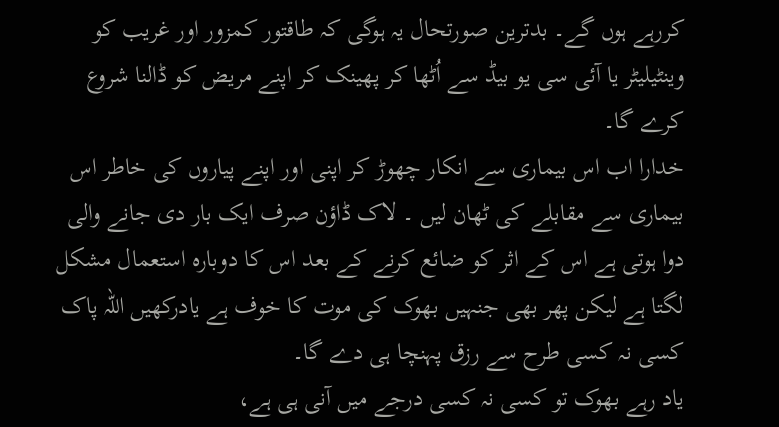کررہے ہوں گے۔ بدترین صورتحال یہ ہوگی کہ طاقتور کمزور اور غریب کو وینٹیلیٹر یا آئی سی یو بیڈ سے اُٹھا کر پھینک کر اپنے مریض کو ڈالنا شروع کرے گا۔
خدارا اب اس بیماری سے انکار چھوڑ کر اپنی اور اپنے پیاروں کی خاطر اس بیماری سے مقابلے کی ٹھان لیں ۔ لاک ڈاؤن صرف ایک بار دی جانے والی دوا ہوتی ہے اس کے اثر کو ضائع کرنے کے بعد اس کا دوبارہ استعمال مشکل لگتا ہے لیکن پھر بھی جنہیں بھوک کی موت کا خوف ہے یادرکھیں اللہ پاک کسی نہ کسی طرح سے رزق پہنچا ہی دے گا۔
یاد رہے بھوک تو کسی نہ کسی درجے میں آنی ہی ہے،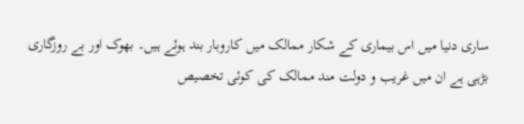ساری دنیا میں اس بیماری کے شکار ممالک میں کاروبار بند ہوئے ہیں۔ بھوک اور بے روزگاری بڑہی ہے ان میں غریب و دولت مند ممالک کی کوئی تخصیص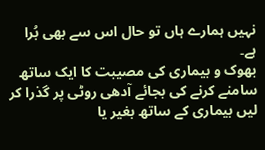نہیں ہمارے ہاں تو حال اس سے بھی بُرا ہے۔
بھوک و بیماری کی مصیبت کا ایک ساتھ سامنے کرنے کی بجائے آدھی روٹی پر گذرا کر لیں بیماری کے ساتھ بغیر یا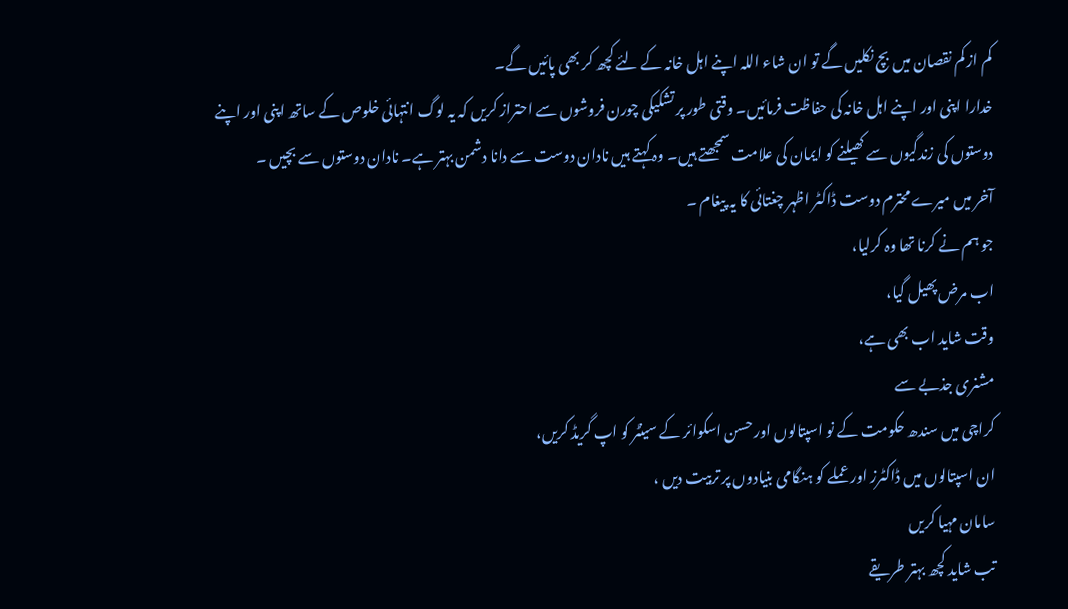کم از کم نقصان میں بچ نکلیں گے تو ان شاء اللہ اپنے اہل خانہ کے لئے کچھ کر بھی پائیں گے۔
خدارا اپنی اور اپنے اہل خانہ کی حفاظت فرمائیں۔ وقتی طور پر تشکیکی چورن فروشوں سے احتراز کریں کہ یہ لوگ انتہائی خلوص کے ساتھ اپنی اور اپنے دوستوں کی زندگیوں سے کھیلنے کو ایمان کی علامت سمجھتے ہیں۔ وہ کہتے ہیں نادان دوست سے دانا دشمن بہتر ہے۔ نادان دوستوں سے بچیں ۔
آخر میں میرے محترم دوست ڈاکٹر اظہر چغتائی کا یہ پیغام ۔
جو ہم نے کرنا تھا وہ کرلیا،
اب مرض پھیل گیا،
وقت شاید اب بھی ہے،
مشنری جذبے سے
کراچی میں سندھ حکومت کے نو اسپتالوں اور حسن اسکوائر کے سینٹر کو اپ گریڈ کریں،
ان اسپتالوں میں ڈاکٹرز اور عملے کو ہنگامی بنیادوں پر تربیت دیں ،
سامان مہیا کریں
تب شاید کچھ بہتر طریقے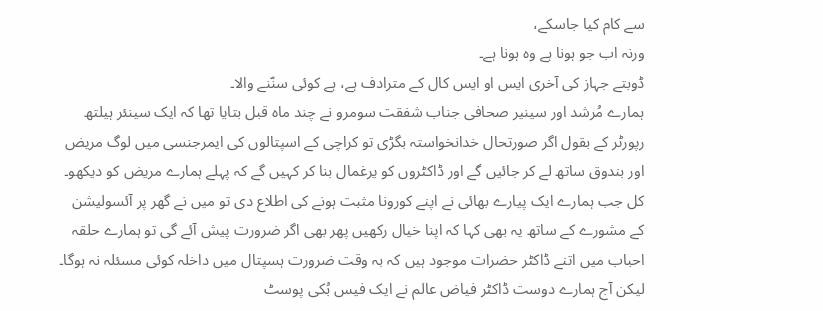سے کام کیا جاسکے،
ورنہ اب جو ہونا ہے وہ ہونا ہے۔
ڈوبتے جہاز کی آخری ایس او ایس کال کے مترادف ہے، ہے کوئی سنّنے والا۔
ہمارے مُرشد اور سینیر صحافی جناب شفقت سومرو نے چند ماہ قبل بتایا تھا کہ ایک سینئر ہیلتھ رپورٹر کے بقول اگر صورتحال خدانخواستہ بگڑی تو کراچی کے اسپتالوں کی ایمرجنسی میں لوگ مریض اور بندوق ساتھ لے کر جائیں گے اور ڈاکٹروں کو یرغمال بنا کر کہیں گے کہ پہلے ہمارے مریض کو دیکھو۔
کل جب ہمارے ایک پیارے بھائی نے اپنے کورونا مثبت ہونے کی اطلاع دی تو میں نے گھر پر آئسولیشن کے مشورے کے ساتھ یہ بھی کہا کہ اپنا خیال رکھیں پھر بھی اگر ضرورت پیش آئے گی تو ہمارے حلقہ احباب میں اتنے ڈاکٹر حضرات موجود ہیں کہ بہ وقت ضرورت ہسپتال میں داخلہ کوئی مسئلہ نہ ہوگا۔
لیکن آج ہمارے دوست ڈاکٹر فیاض عالم نے ایک فیس بُکی پوسٹ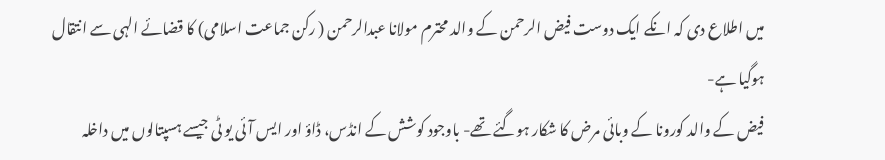میں اطلاع دی کہ انکے ایک دوست فیض الرحمن کے والد محترم مولانا عبدالرحمن ( رکن جماعت اسلامی) کا قضائے الہی سے انتقال ہوگیا ہے-
فیض کے والد کورونا کے وبائی مرض کا شکار ہوگئے تھے- باوجود کوشش کے انڈس، ڈاؤ اور ایس آئی یو ٹی جیسے ہسپتالوں میں داخلہ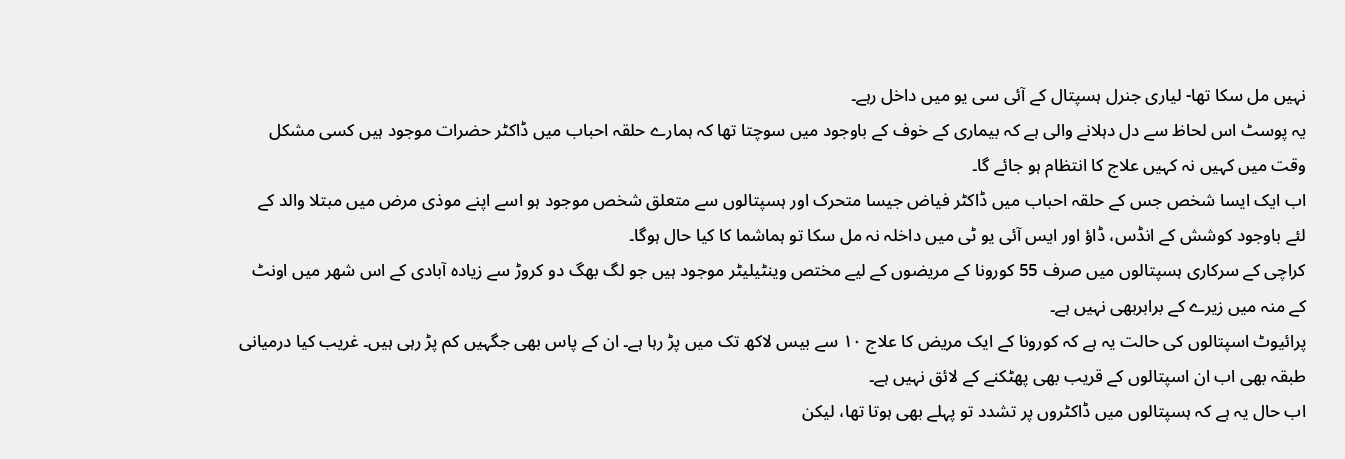نہیں مل سکا تھا- لیاری جنرل ہسپتال کے آئی سی یو میں داخل رہے۔
یہ پوسٹ اس لحاظ سے دل دہلانے والی ہے کہ بیماری کے خوف کے باوجود میں سوچتا تھا کہ ہمارے حلقہ احباب میں ڈاکٹر حضرات موجود ہیں کسی مشکل وقت میں کہیں نہ کہیں علاج کا انتظام ہو جائے گا۔
اب ایک ایسا شخص جس کے حلقہ احباب میں ڈاکٹر فیاض جیسا متحرک اور ہسپتالوں سے متعلق شخص موجود ہو اسے اپنے موذی مرض میں مبتلا والد کے لئے باوجود کوشش کے انڈس، ڈاؤ اور ایس آئی یو ٹی میں داخلہ نہ مل سکا تو ہماشما کا کیا حال ہوگا۔
کراچی کے سرکاری ہسپتالوں میں صرف 55 کورونا کے مریضوں کے لیے مختص وینٹیلیٹر موجود ہیں جو لگ بھگ دو کروڑ سے زیادہ آبادی کے اس شھر میں اونٹ کے منہ میں زیرے کے برابربھی نہیں ہے۔
پرائیوٹ اسپتالوں کی حالت یہ ہے کہ کورونا کے ایک مریض کا علاج ۱۰ سے بیس لاکھ تک میں پڑ رہا ہے۔ ان کے پاس بھی جگہیں کم پڑ رہی ہیں۔ غریب کیا درمیانی طبقہ بھی اب ان اسپتالوں کے قریب بھی پھٹکنے کے لائق نہیں ہے۔
اب حال یہ ہے کہ ہسپتالوں میں ڈاکٹروں پر تشدد تو پہلے بھی ہوتا تھا، لیکن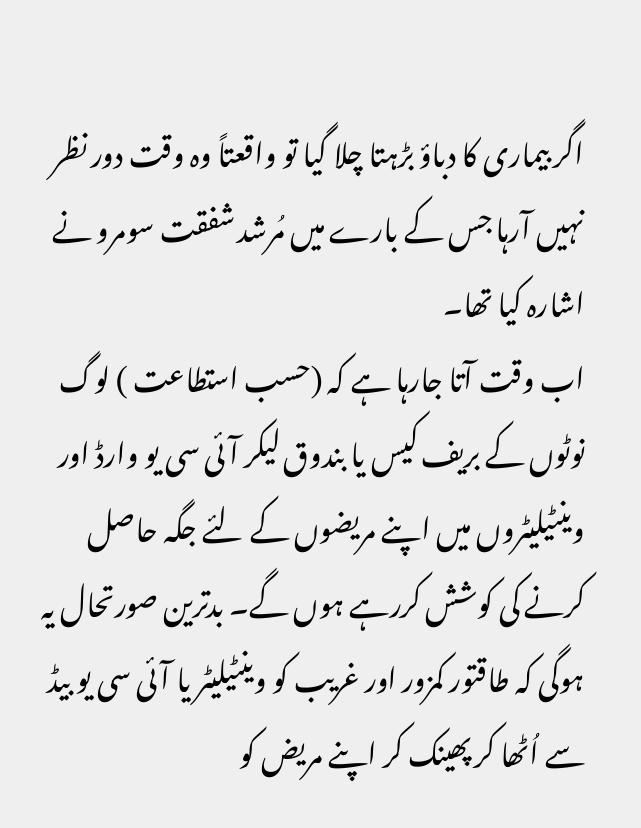اگر بیماری کا دباؤ بڑہتا چلا گیا تو واقعتاً وہ وقت دور نظر نہیں آرہا جس کے بارے میں مُرشد شفقت سومرو نے اشارہ کیا تھا۔
اب وقت آتا جارہا ہے کہ (حسب استطاعت ) لوگ نوٹوں کے بریف کیس یا بندوق لیکر آئی سی یو وارڈ اور وینٹیلیٹروں میں اپنے مریضوں کے لئے جگہ حاصل کرنے کی کوشش کررہے ہوں گے۔ بدترین صورتحال یہ ہوگی کہ طاقتور کمزور اور غریب کو وینٹیلیٹر یا آئی سی یو بیڈ سے اُٹھا کر پھینک کر اپنے مریض کو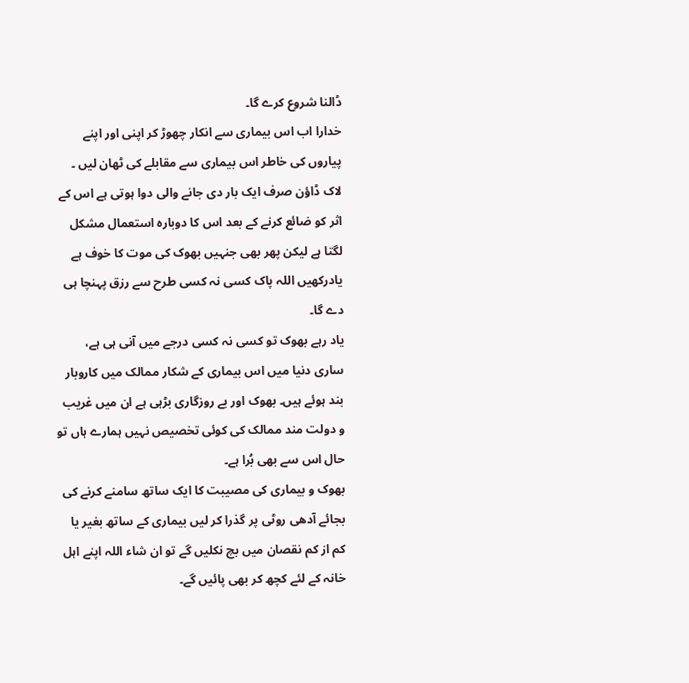ڈالنا شروع کرے گا۔
خدارا اب اس بیماری سے انکار چھوڑ کر اپنی اور اپنے پیاروں کی خاطر اس بیماری سے مقابلے کی ٹھان لیں ۔ لاک ڈاؤن صرف ایک بار دی جانے والی دوا ہوتی ہے اس کے اثر کو ضائع کرنے کے بعد اس کا دوبارہ استعمال مشکل لگتا ہے لیکن پھر بھی جنہیں بھوک کی موت کا خوف ہے یادرکھیں اللہ پاک کسی نہ کسی طرح سے رزق پہنچا ہی دے گا۔
یاد رہے بھوک تو کسی نہ کسی درجے میں آنی ہی ہے، ساری دنیا میں اس بیماری کے شکار ممالک میں کاروبار بند ہوئے ہیں۔ بھوک اور بے روزگاری بڑہی ہے ان میں غریب و دولت مند ممالک کی کوئی تخصیص نہیں ہمارے ہاں تو حال اس سے بھی بُرا ہے۔
بھوک و بیماری کی مصیبت کا ایک ساتھ سامنے کرنے کی بجائے آدھی روٹی پر گذرا کر لیں بیماری کے ساتھ بغیر یا کم از کم نقصان میں بچ نکلیں گے تو ان شاء اللہ اپنے اہل خانہ کے لئے کچھ کر بھی پائیں گے۔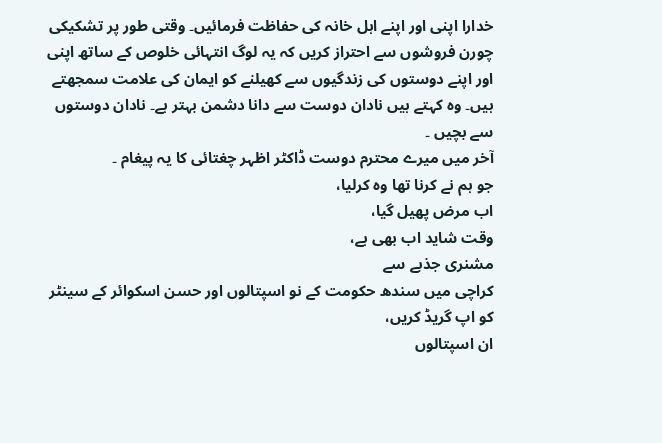خدارا اپنی اور اپنے اہل خانہ کی حفاظت فرمائیں۔ وقتی طور پر تشکیکی چورن فروشوں سے احتراز کریں کہ یہ لوگ انتہائی خلوص کے ساتھ اپنی اور اپنے دوستوں کی زندگیوں سے کھیلنے کو ایمان کی علامت سمجھتے ہیں۔ وہ کہتے ہیں نادان دوست سے دانا دشمن بہتر ہے۔ نادان دوستوں سے بچیں ۔
آخر میں میرے محترم دوست ڈاکٹر اظہر چغتائی کا یہ پیغام ۔
جو ہم نے کرنا تھا وہ کرلیا،
اب مرض پھیل گیا،
وقت شاید اب بھی ہے،
مشنری جذبے سے
کراچی میں سندھ حکومت کے نو اسپتالوں اور حسن اسکوائر کے سینٹر کو اپ گریڈ کریں،
ان اسپتالوں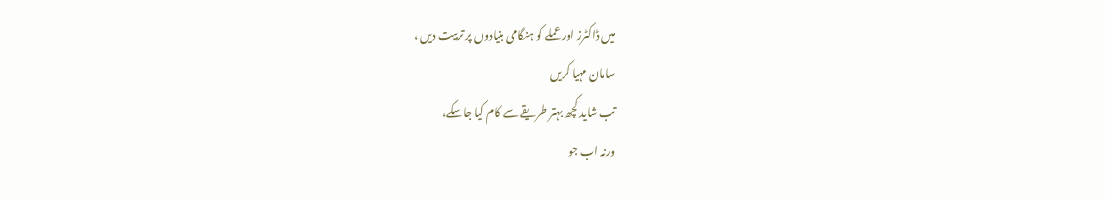میں ڈاکٹرز اور عملے کو ہنگامی بنیادوں پر تربیت دیں ،
سامان مہیا کریں
تب شاید کچھ بہتر طریقے سے کام کیا جاسکے،
ورنہ اب جو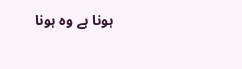ہونا ہے وہ ہونا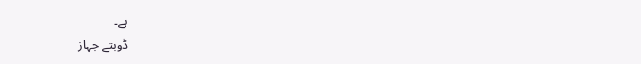ہے۔
ڈوبتے جہاز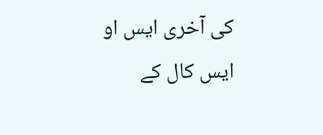کی آخری ایس او ایس کال کے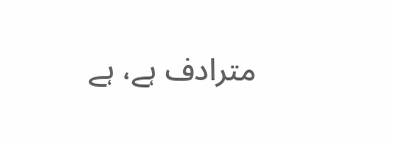مترادف ہے، ہے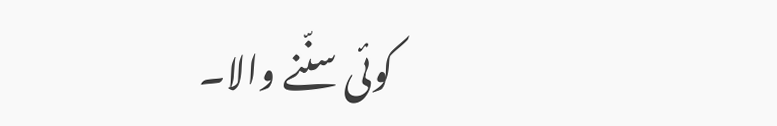کوئی سنّنے والا۔